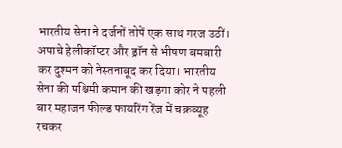भारतीय सेना ने दर्जनों तोपें एक साथ गरज उठीं। अपाचे हेलीकॉप्टर और ड्रॉन से भीषण बमबारी कर दुश्मन को नेस्तनाबूद कर दिया। भारतीय सेना की पश्चिमी कमान की खड़गा कोर ने पहली बार महाजन फील्ड फायरिंग रेंज में चक्रव्यूह रचकर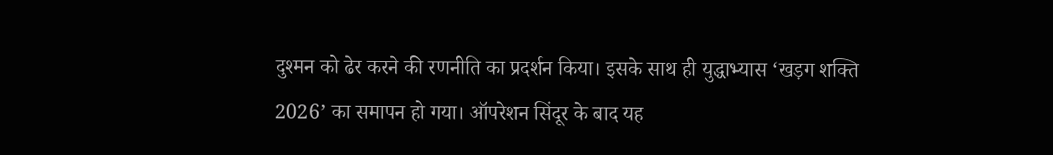दुश्मन को ढेर करने की रणनीति का प्रदर्शन किया। इसके साथ ही युद्धाभ्यास ‘खड़ग शक्ति 2026’ का समापन हो गया। ऑपरेशन सिंदूर के बाद यह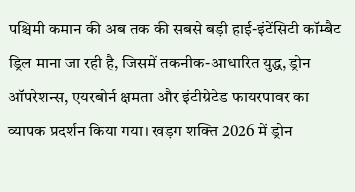पश्चिमी कमान की अब तक की सबसे बड़ी हाई-इंटेंसिटी कॉम्बैट ड्रिल माना जा रही है, जिसमें तकनीक-आधारित युद्ध, ड्रोन ऑपरेशन्स, एयरबोर्न क्षमता और इंटीग्रेटेड फायरपावर का व्यापक प्रदर्शन किया गया। खड़ग शक्ति 2026 में ड्रोन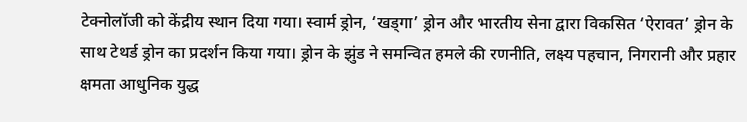टेक्नोलॉजी को केंद्रीय स्थान दिया गया। स्वार्म ड्रोन, ‘खड्गा’ ड्रोन और भारतीय सेना द्वारा विकसित ‘ऐरावत’ ड्रोन के साथ टेथर्ड ड्रोन का प्रदर्शन किया गया। ड्रोन के झुंड ने समन्वित हमले की रणनीति, लक्ष्य पहचान, निगरानी और प्रहार क्षमता आधुनिक युद्ध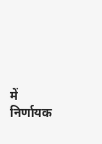में निर्णायक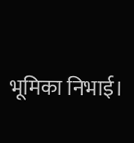भूमिका निभाई।